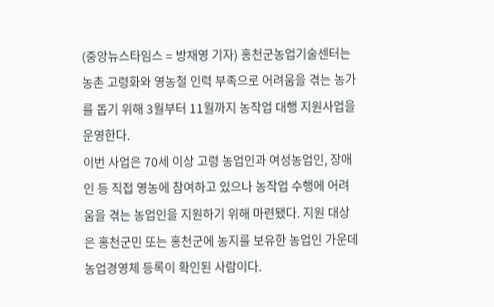(중앙뉴스타임스 = 방재영 기자) 홍천군농업기술센터는 농촌 고령화와 영농철 인력 부족으로 어려움을 겪는 농가를 돕기 위해 3월부터 11월까지 농작업 대행 지원사업을 운영한다.
이번 사업은 70세 이상 고령 농업인과 여성농업인, 장애인 등 직접 영농에 참여하고 있으나 농작업 수행에 어려움을 겪는 농업인을 지원하기 위해 마련됐다. 지원 대상은 홍천군민 또는 홍천군에 농지를 보유한 농업인 가운데 농업경영체 등록이 확인된 사람이다.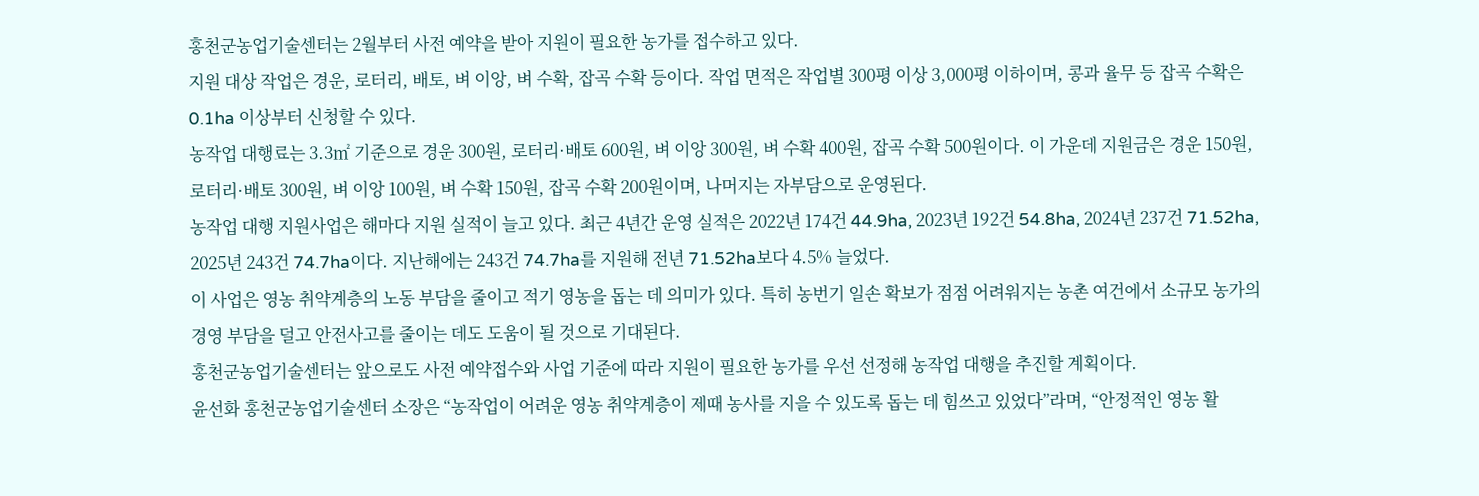홍천군농업기술센터는 2월부터 사전 예약을 받아 지원이 필요한 농가를 접수하고 있다.
지원 대상 작업은 경운, 로터리, 배토, 벼 이앙, 벼 수확, 잡곡 수확 등이다. 작업 면적은 작업별 300평 이상 3,000평 이하이며, 콩과 율무 등 잡곡 수확은 0.1ha 이상부터 신청할 수 있다.
농작업 대행료는 3.3㎡ 기준으로 경운 300원, 로터리·배토 600원, 벼 이앙 300원, 벼 수확 400원, 잡곡 수확 500원이다. 이 가운데 지원금은 경운 150원, 로터리·배토 300원, 벼 이앙 100원, 벼 수확 150원, 잡곡 수확 200원이며, 나머지는 자부담으로 운영된다.
농작업 대행 지원사업은 해마다 지원 실적이 늘고 있다. 최근 4년간 운영 실적은 2022년 174건 44.9ha, 2023년 192건 54.8ha, 2024년 237건 71.52ha, 2025년 243건 74.7ha이다. 지난해에는 243건 74.7ha를 지원해 전년 71.52ha보다 4.5% 늘었다.
이 사업은 영농 취약계층의 노동 부담을 줄이고 적기 영농을 돕는 데 의미가 있다. 특히 농번기 일손 확보가 점점 어려워지는 농촌 여건에서 소규모 농가의 경영 부담을 덜고 안전사고를 줄이는 데도 도움이 될 것으로 기대된다.
홍천군농업기술센터는 앞으로도 사전 예약접수와 사업 기준에 따라 지원이 필요한 농가를 우선 선정해 농작업 대행을 추진할 계획이다.
윤선화 홍천군농업기술센터 소장은 “농작업이 어려운 영농 취약계층이 제때 농사를 지을 수 있도록 돕는 데 힘쓰고 있었다”라며, “안정적인 영농 활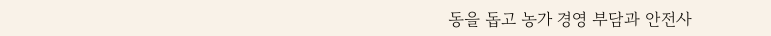동을 돕고 농가 경영 부담과 안전사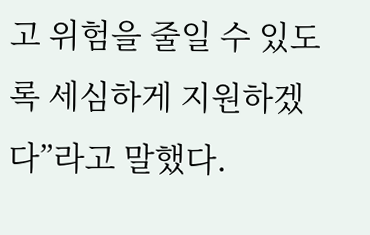고 위험을 줄일 수 있도록 세심하게 지원하겠다”라고 말했다.